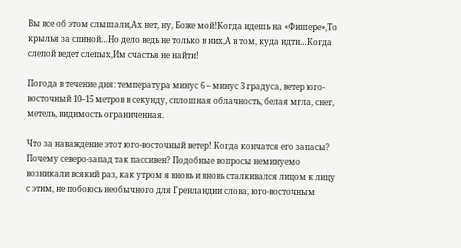Вы все об этом слышали,Ах нет, ну, Боже мой!Когда идешь на «Фишере»,То крылья за спиной…Но дело ведь не только в них,А в том, куда идти…Когда слепой ведет слепых,Им счастья не найти!

Погода в течение дня: температура минус 6 – минус 3 градуса, ветер юго-восточный 10–15 метров в секунду, сплошная облачность, белая мгла, снег, метель, видимость ограниченная.

Что за наваждение этот юго-восточный ветер! Когда кончатся его запасы? Почему северо-запад так пассивен? Подобные вопросы неминуемо возникали всякий раз, как утром я вновь и вновь сталкивался лицом к лицу с этим, не побоюсь необычного для Гренландии слова, юго-восточным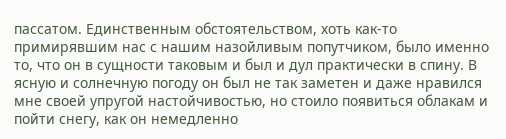пассатом. Единственным обстоятельством, хоть как-то примирявшим нас с нашим назойливым попутчиком, было именно то, что он в сущности таковым и был и дул практически в спину. В ясную и солнечную погоду он был не так заметен и даже нравился мне своей упругой настойчивостью, но стоило появиться облакам и пойти снегу, как он немедленно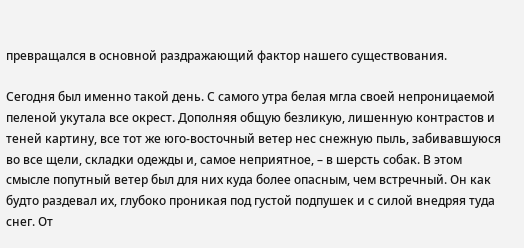превращался в основной раздражающий фактор нашего существования.

Сегодня был именно такой день. С самого утра белая мгла своей непроницаемой пеленой укутала все окрест. Дополняя общую безликую, лишенную контрастов и теней картину, все тот же юго-восточный ветер нес снежную пыль, забивавшуюся во все щели, складки одежды и, самое неприятное, – в шерсть собак. В этом смысле попутный ветер был для них куда более опасным, чем встречный. Он как будто раздевал их, глубоко проникая под густой подпушек и с силой внедряя туда снег. От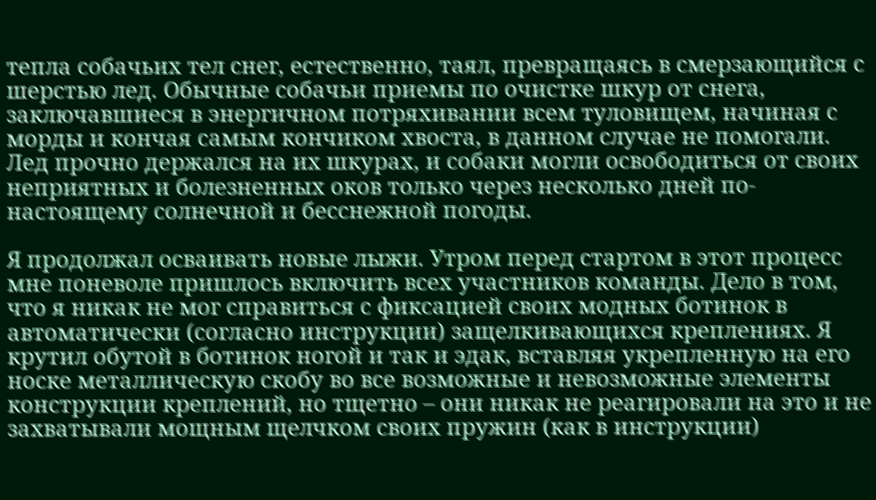тепла собачьих тел снег, естественно, таял, превращаясь в смерзающийся с шерстью лед. Обычные собачьи приемы по очистке шкур от снега, заключавшиеся в энергичном потряхивании всем туловищем, начиная с морды и кончая самым кончиком хвоста, в данном случае не помогали. Лед прочно держался на их шкурах, и собаки могли освободиться от своих неприятных и болезненных оков только через несколько дней по-настоящему солнечной и бесснежной погоды.

Я продолжал осваивать новые лыжи. Утром перед стартом в этот процесс мне поневоле пришлось включить всех участников команды. Дело в том, что я никак не мог справиться с фиксацией своих модных ботинок в автоматически (согласно инструкции) защелкивающихся креплениях. Я крутил обутой в ботинок ногой и так и эдак, вставляя укрепленную на его носке металлическую скобу во все возможные и невозможные элементы конструкции креплений, но тщетно – они никак не реагировали на это и не захватывали мощным щелчком своих пружин (как в инструкции)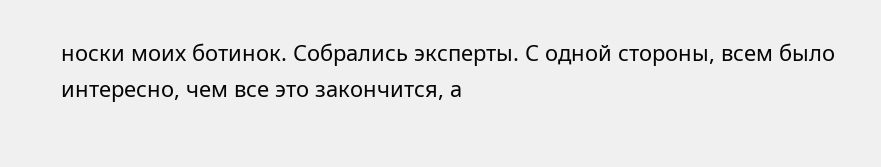носки моих ботинок. Собрались эксперты. С одной стороны, всем было интересно, чем все это закончится, а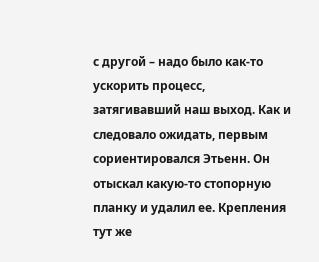с другой – надо было как-то ускорить процесс, затягивавший наш выход. Как и следовало ожидать, первым сориентировался Этьенн. Он отыскал какую-то стопорную планку и удалил ее. Крепления тут же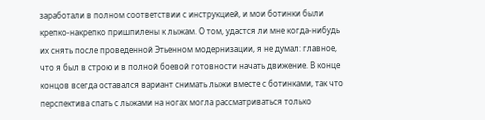заработали в полном соответствии с инструкцией, и мои ботинки были крепко-накрепко пришпилены к лыжам. О том, удастся ли мне когда-нибудь их снять после проведенной Этьенном модернизации, я не думал: главное, что я был в строю и в полной боевой готовности начать движение. В конце концов всегда оставался вариант снимать лыжи вместе с ботинками, так что перспектива спать с лыжами на ногах могла рассматриваться только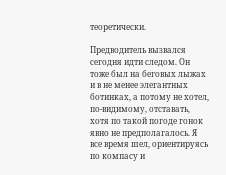теоретически.

Предводитель вызвался сегодня идти следом. Он тоже был на беговых лыжах и в не менее элегантных ботинках, а потому не хотел, по-видимому, отставать, хотя по такой погоде гонок явно не предполагалось. Я все время шел, ориентируясь по компасу и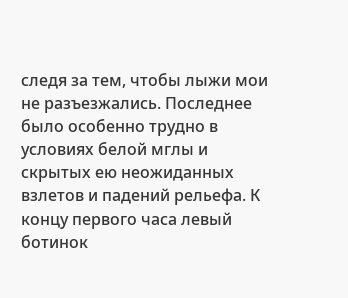следя за тем, чтобы лыжи мои не разъезжались. Последнее было особенно трудно в условиях белой мглы и скрытых ею неожиданных взлетов и падений рельефа. К концу первого часа левый ботинок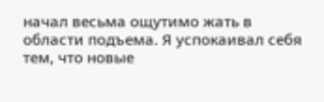начал весьма ощутимо жать в области подъема. Я успокаивал себя тем, что новые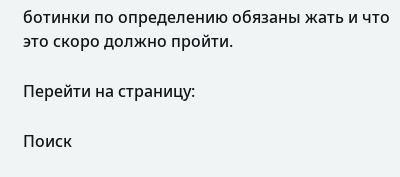ботинки по определению обязаны жать и что это скоро должно пройти.

Перейти на страницу:

Поиск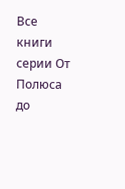Все книги серии От Полюса до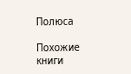Полюса

Похожие книги